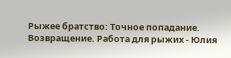Рыжее братство: Точное попадание. Возвращение. Работа для рыжих - Юлия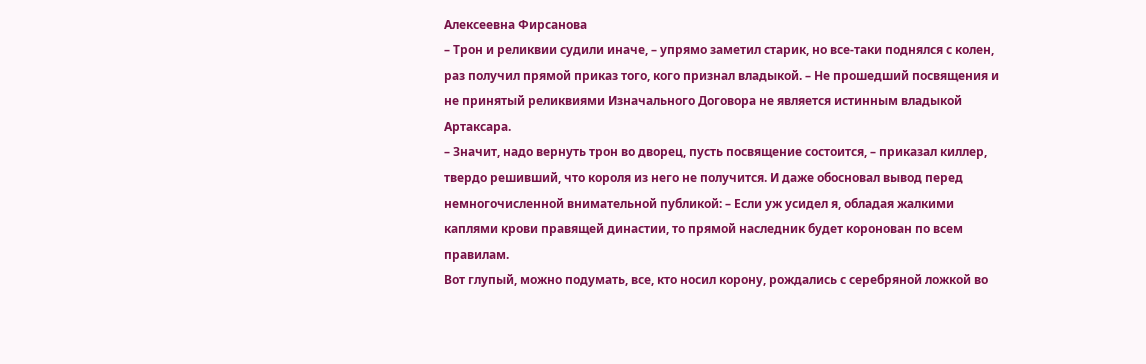Алексеевна Фирсанова
– Трон и реликвии судили иначе, – упрямо заметил старик, но все-таки поднялся с колен, раз получил прямой приказ того, кого признал владыкой. – Не прошедший посвящения и не принятый реликвиями Изначального Договора не является истинным владыкой Артаксара.
– Значит, надо вернуть трон во дворец, пусть посвящение состоится, – приказал киллер, твердо решивший, что короля из него не получится. И даже обосновал вывод перед немногочисленной внимательной публикой: – Если уж усидел я, обладая жалкими каплями крови правящей династии, то прямой наследник будет коронован по всем правилам.
Вот глупый, можно подумать, все, кто носил корону, рождались с серебряной ложкой во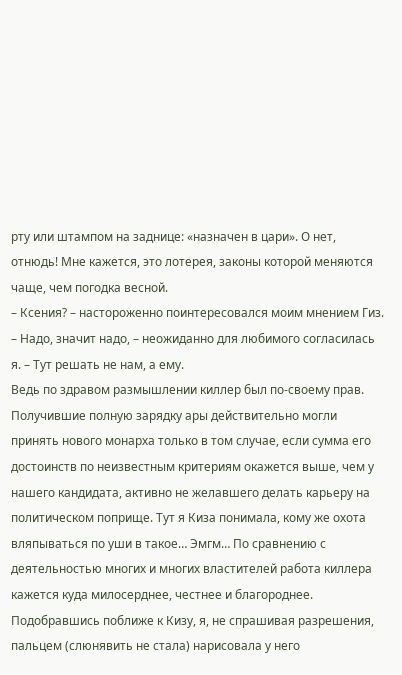рту или штампом на заднице: «назначен в цари». О нет, отнюдь! Мне кажется, это лотерея, законы которой меняются чаще, чем погодка весной.
– Ксения? – настороженно поинтересовался моим мнением Гиз.
– Надо, значит надо, – неожиданно для любимого согласилась я. – Тут решать не нам, а ему.
Ведь по здравом размышлении киллер был по-своему прав. Получившие полную зарядку ары действительно могли принять нового монарха только в том случае, если сумма его достоинств по неизвестным критериям окажется выше, чем у нашего кандидата, активно не желавшего делать карьеру на политическом поприще. Тут я Киза понимала, кому же охота вляпываться по уши в такое… Эмгм… По сравнению с деятельностью многих и многих властителей работа киллера кажется куда милосерднее, честнее и благороднее.
Подобравшись поближе к Кизу, я, не спрашивая разрешения, пальцем (слюнявить не стала) нарисовала у него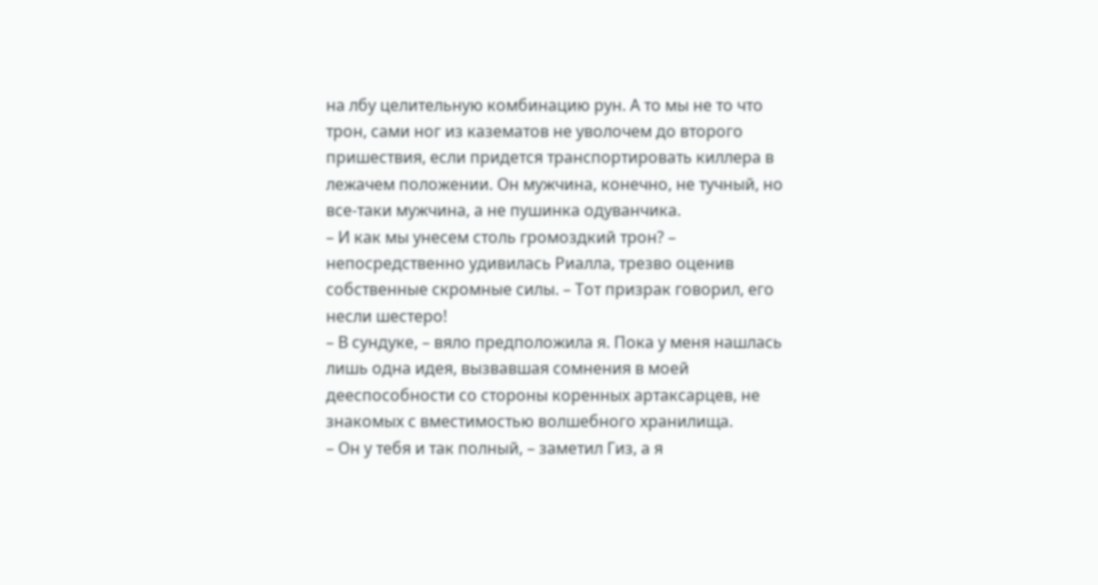на лбу целительную комбинацию рун. А то мы не то что трон, сами ног из казематов не уволочем до второго пришествия, если придется транспортировать киллера в лежачем положении. Он мужчина, конечно, не тучный, но все-таки мужчина, а не пушинка одуванчика.
– И как мы унесем столь громоздкий трон? – непосредственно удивилась Риалла, трезво оценив собственные скромные силы. – Тот призрак говорил, его несли шестеро!
– В сундуке, – вяло предположила я. Пока у меня нашлась лишь одна идея, вызвавшая сомнения в моей дееспособности со стороны коренных артаксарцев, не знакомых с вместимостью волшебного хранилища.
– Он у тебя и так полный, – заметил Гиз, а я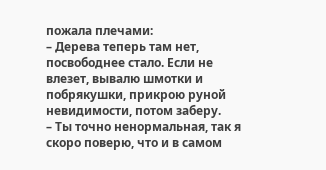пожала плечами:
– Дерева теперь там нет, посвободнее стало. Если не влезет, вывалю шмотки и побрякушки, прикрою руной невидимости, потом заберу.
– Ты точно ненормальная, так я скоро поверю, что и в самом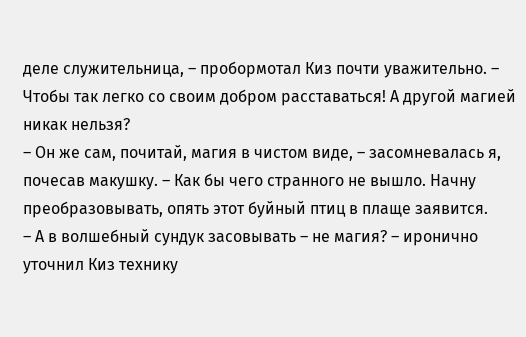деле служительница, – пробормотал Киз почти уважительно. – Чтобы так легко со своим добром расставаться! А другой магией никак нельзя?
– Он же сам, почитай, магия в чистом виде, – засомневалась я, почесав макушку. – Как бы чего странного не вышло. Начну преобразовывать, опять этот буйный птиц в плаще заявится.
– А в волшебный сундук засовывать – не магия? – иронично уточнил Киз технику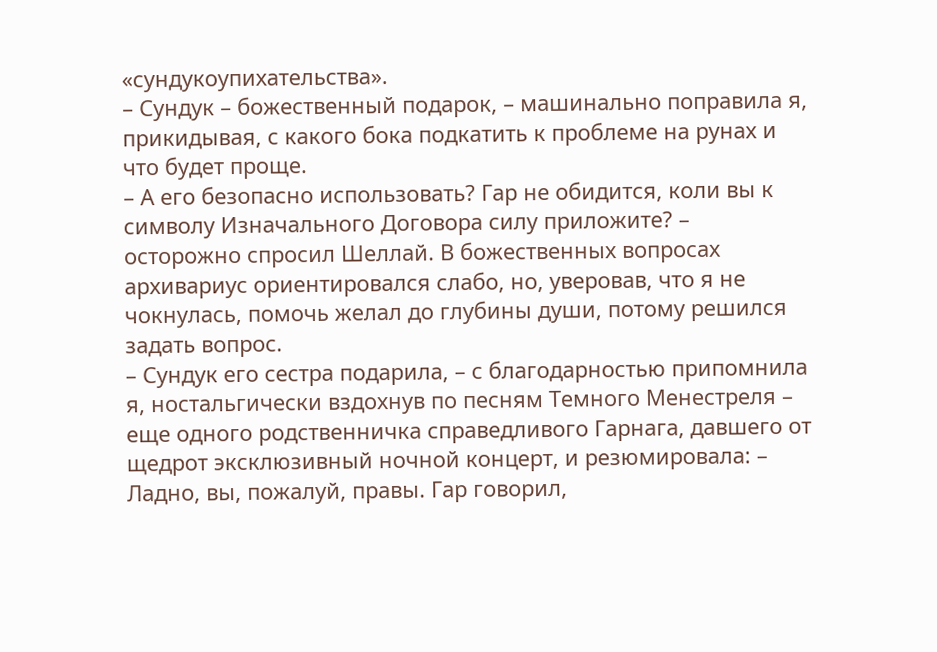«сундукоупихательства».
– Сундук – божественный подарок, – машинально поправила я, прикидывая, с какого бока подкатить к проблеме на рунах и что будет проще.
– А его безопасно использовать? Гар не обидится, коли вы к символу Изначального Договора силу приложите? – осторожно спросил Шеллай. В божественных вопросах архивариус ориентировался слабо, но, уверовав, что я не чокнулась, помочь желал до глубины души, потому решился задать вопрос.
– Сундук его сестра подарила, – с благодарностью припомнила я, ностальгически вздохнув по песням Темного Менестреля – еще одного родственничка справедливого Гарнага, давшего от щедрот эксклюзивный ночной концерт, и резюмировала: – Ладно, вы, пожалуй, правы. Гар говорил,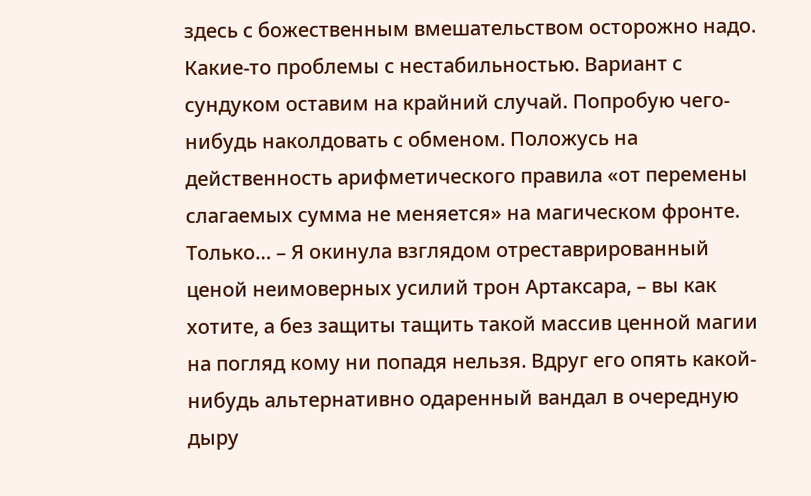здесь с божественным вмешательством осторожно надо. Какие-то проблемы с нестабильностью. Вариант с сундуком оставим на крайний случай. Попробую чего-нибудь наколдовать с обменом. Положусь на действенность арифметического правила «от перемены слагаемых сумма не меняется» на магическом фронте. Только… – Я окинула взглядом отреставрированный ценой неимоверных усилий трон Артаксара, – вы как хотите, а без защиты тащить такой массив ценной магии на погляд кому ни попадя нельзя. Вдруг его опять какой-нибудь альтернативно одаренный вандал в очередную дыру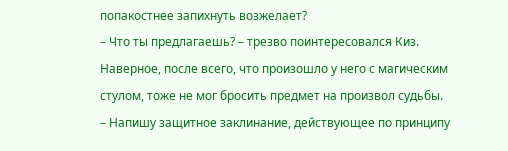попакостнее запихнуть возжелает?
– Что ты предлагаешь? – трезво поинтересовался Киз. Наверное, после всего, что произошло у него с магическим стулом, тоже не мог бросить предмет на произвол судьбы.
– Напишу защитное заклинание, действующее по принципу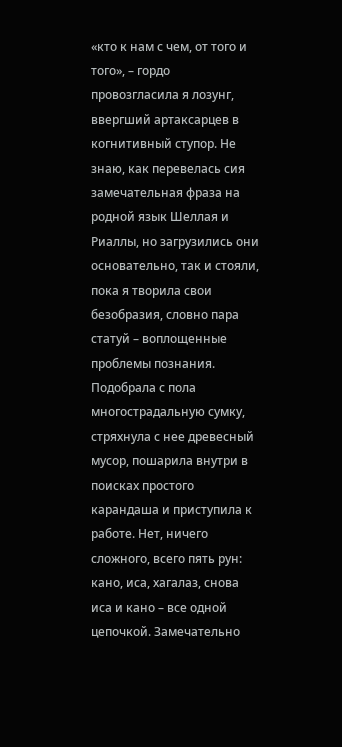«кто к нам с чем, от того и того», – гордо провозгласила я лозунг, ввергший артаксарцев в когнитивный ступор. Не знаю, как перевелась сия замечательная фраза на родной язык Шеллая и Риаллы, но загрузились они основательно, так и стояли, пока я творила свои безобразия, словно пара статуй – воплощенные проблемы познания.
Подобрала с пола многострадальную сумку, стряхнула с нее древесный мусор, пошарила внутри в поисках простого карандаша и приступила к работе. Нет, ничего сложного, всего пять рун: кано, иса, хагалаз, снова иса и кано – все одной цепочкой. Замечательно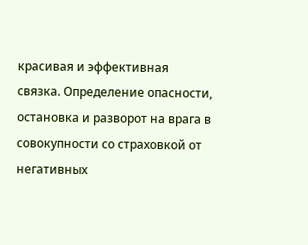красивая и эффективная связка. Определение опасности, остановка и разворот на врага в совокупности со страховкой от негативных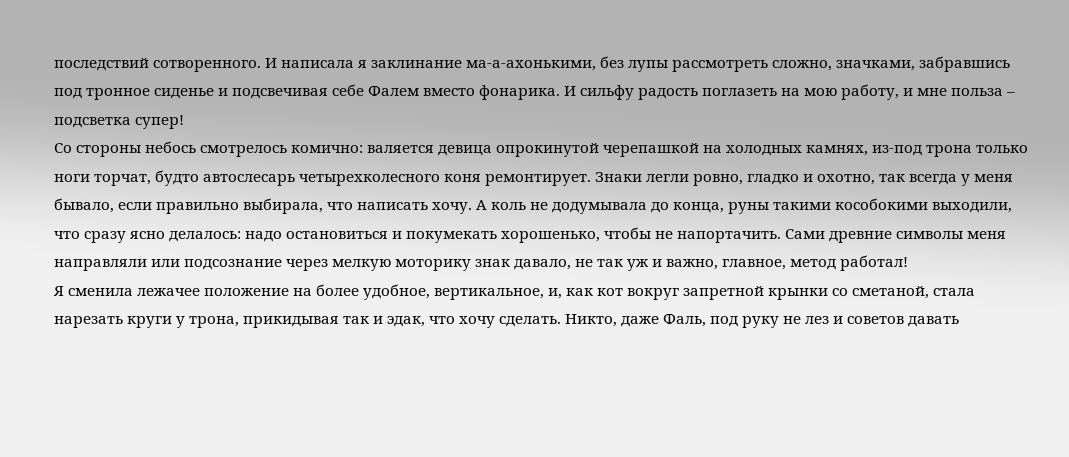последствий сотворенного. И написала я заклинание ма-а-ахонькими, без лупы рассмотреть сложно, значками, забравшись под тронное сиденье и подсвечивая себе Фалем вместо фонарика. И сильфу радость поглазеть на мою работу, и мне польза – подсветка супер!
Со стороны небось смотрелось комично: валяется девица опрокинутой черепашкой на холодных камнях, из-под трона только ноги торчат, будто автослесарь четырехколесного коня ремонтирует. Знаки легли ровно, гладко и охотно, так всегда у меня бывало, если правильно выбирала, что написать хочу. А коль не додумывала до конца, руны такими кособокими выходили, что сразу ясно делалось: надо остановиться и покумекать хорошенько, чтобы не напортачить. Сами древние символы меня направляли или подсознание через мелкую моторику знак давало, не так уж и важно, главное, метод работал!
Я сменила лежачее положение на более удобное, вертикальное, и, как кот вокруг запретной крынки со сметаной, стала нарезать круги у трона, прикидывая так и эдак, что хочу сделать. Никто, даже Фаль, под руку не лез и советов давать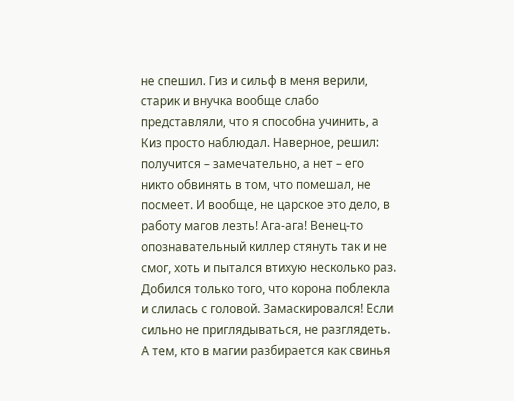не спешил. Гиз и сильф в меня верили, старик и внучка вообще слабо представляли, что я способна учинить, а Киз просто наблюдал. Наверное, решил: получится – замечательно, а нет – его никто обвинять в том, что помешал, не посмеет. И вообще, не царское это дело, в работу магов лезть! Ага-ага! Венец-то опознавательный киллер стянуть так и не смог, хоть и пытался втихую несколько раз. Добился только того, что корона поблекла и слилась с головой. Замаскировался! Если сильно не приглядываться, не разглядеть. А тем, кто в магии разбирается как свинья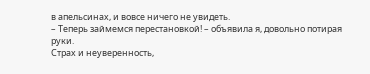в апельсинах, и вовсе ничего не увидеть.
– Теперь займемся перестановкой! – объявила я, довольно потирая руки.
Страх и неуверенность,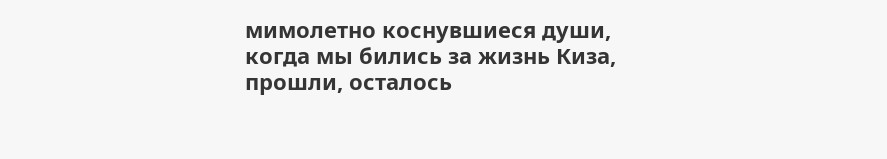мимолетно коснувшиеся души, когда мы бились за жизнь Киза, прошли, осталось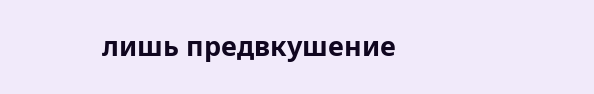лишь предвкушение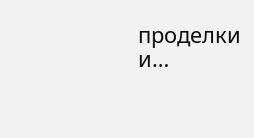проделки и…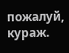пожалуй, кураж.